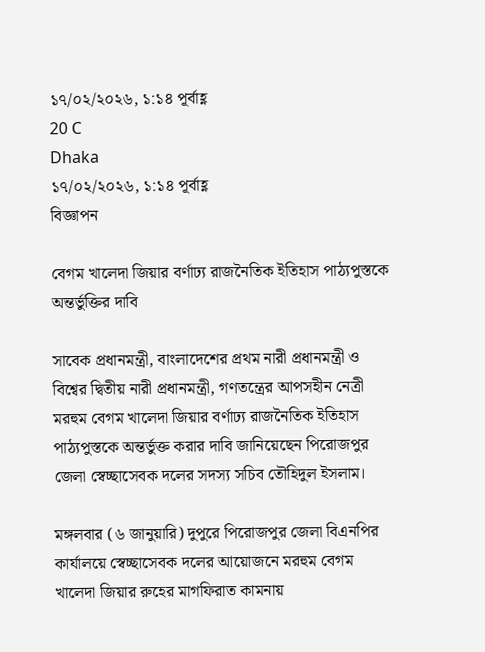১৭/০২/২০২৬, ১:১৪ পূর্বাহ্ণ
20 C
Dhaka
১৭/০২/২০২৬, ১:১৪ পূর্বাহ্ণ
বিজ্ঞাপন

বেগম খালেদা জিয়ার বর্ণাঢ্য রাজনৈতিক ইতিহাস পাঠ্যপুস্তকে অন্তর্ভুক্তির দাবি

সাবেক প্রধানমন্ত্রী, বাংলাদেশের প্রথম নারী প্রধানমন্ত্রী ও বিশ্বের দ্বিতীয় নারী প্রধানমন্ত্রী, গণতন্ত্রের আপসহীন নেত্রী মরহুম বেগম খালেদা জিয়ার বর্ণাঢ্য রাজনৈতিক ইতিহাস পাঠ্যপুস্তকে অন্তর্ভুক্ত করার দাবি জানিয়েছেন পিরোজপুর জেলা স্বেচ্ছাসেবক দলের সদস্য সচিব তৌহিদুল ইসলাম।

মঙ্গলবার (৬ জানুয়ারি) দুপুরে পিরোজপুর জেলা বিএনপির কার্যালয়ে স্বেচ্ছাসেবক দলের আয়োজনে মরহুম বেগম খালেদা জিয়ার রুহের মাগফিরাত কামনায়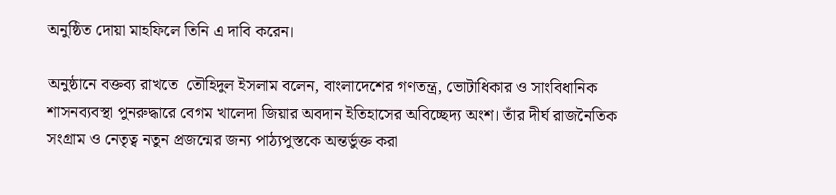অনুষ্ঠিত দোয়া মাহফিলে তিনি এ দাবি করেন।

অনুষ্ঠানে বক্তব্য রাখতে  তৌহিদুল ইসলাম বলেন, বাংলাদেশের গণতন্ত্র, ভোটাধিকার ও সাংবিধানিক শাসনব্যবস্থা পুনরুদ্ধারে বেগম খালেদা জিয়ার অবদান ইতিহাসের অবিচ্ছেদ্য অংশ। তাঁর দীর্ঘ রাজনৈতিক সংগ্রাম ও নেতৃত্ব নতুন প্রজন্মের জন্য পাঠ্যপুস্তকে অন্তর্ভুক্ত করা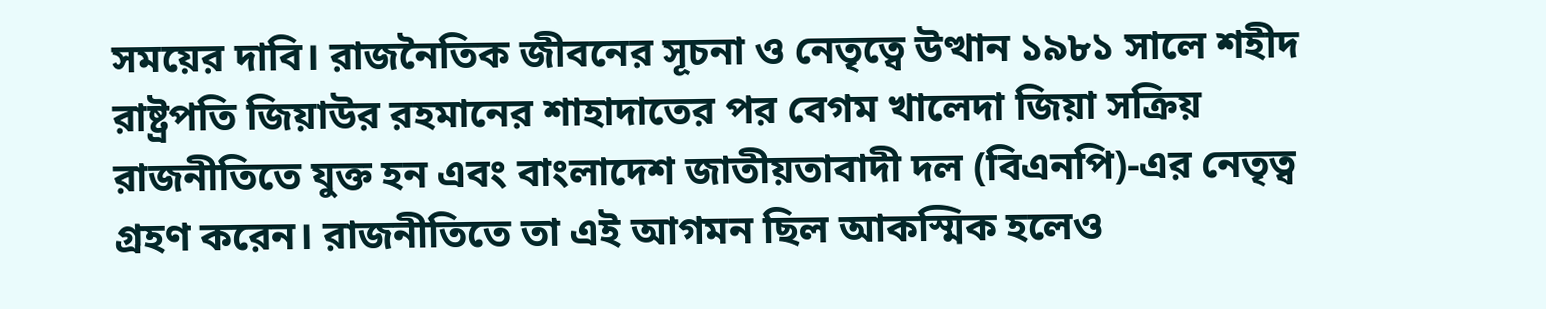সময়ের দাবি। রাজনৈতিক জীবনের সূচনা ও নেতৃত্বে উত্থান ১৯৮১ সালে শহীদ রাষ্ট্রপতি জিয়াউর রহমানের শাহাদাতের পর বেগম খালেদা জিয়া সক্রিয় রাজনীতিতে যুক্ত হন এবং বাংলাদেশ জাতীয়তাবাদী দল (বিএনপি)-এর নেতৃত্ব গ্রহণ করেন। রাজনীতিতে তা এই আগমন ছিল আকস্মিক হলেও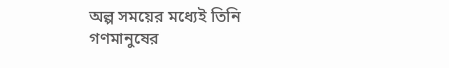অল্প সময়ের মধ্যেই তিনি গণমানুষের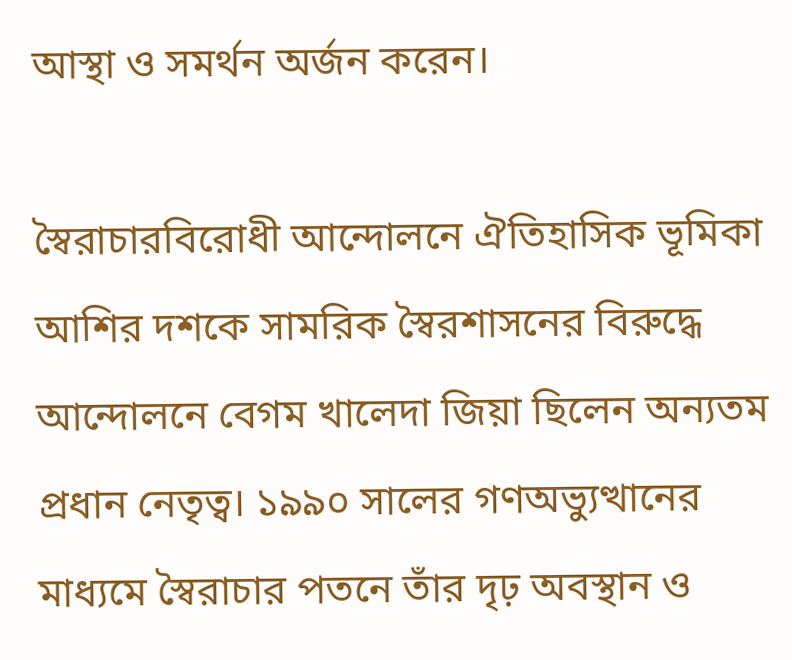আস্থা ও সমর্থন অর্জন করেন।

স্বৈরাচারবিরোধী আন্দোলনে ঐতিহাসিক ভূমিকা আশির দশকে সামরিক স্বৈরশাসনের বিরুদ্ধে আন্দোলনে বেগম খালেদা জিয়া ছিলেন অন্যতম প্রধান নেতৃত্ব। ১৯৯০ সালের গণঅভ্যুত্থানের মাধ্যমে স্বৈরাচার পতনে তাঁর দৃঢ় অবস্থান ও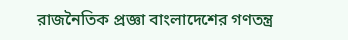রাজনৈতিক প্রজ্ঞা বাংলাদেশের গণতন্ত্র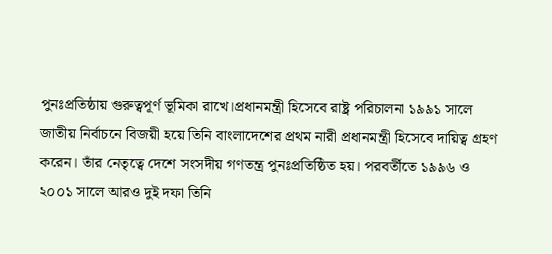পুনঃপ্রতিষ্ঠায় গুরুত্বপূর্ণ ভূমিকা রাখে।প্রধানমন্ত্রী হিসেবে রাষ্ট্র পরিচালনা ১৯৯১ সালে জাতীয় নির্বাচনে বিজয়ী হয়ে তিনি বাংলাদেশের প্রথম নারী প্রধানমন্ত্রী হিসেবে দায়িত্ব গ্রহণ করেন। তাঁর নেতৃত্বে দেশে সংসদীয় গণতন্ত্র পুনঃপ্রতিষ্ঠিত হয়। পরবর্তীতে ১৯৯৬ ও ২০০১ সালে আরও দুই দফা তিনি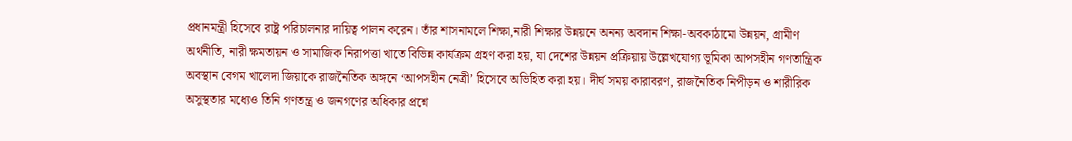প্রধানমন্ত্রী হিসেবে রাষ্ট্র পরিচালনার দায়িত্ব পালন করেন। তাঁর শাসনামলে শিক্ষা,নারী শিক্ষার উন্নয়নে অনন্য অবদান শিক্ষা-অবকাঠামো উন্নয়ন, গ্রামীণ অর্থনীতি, নারী ক্ষমতায়ন ও সামাজিক নিরাপত্তা খাতে বিভিন্ন কার্যক্রম গ্রহণ করা হয়, যা দেশের উন্নয়ন প্রক্রিয়ায় উল্লেখযোগ্য ভূমিকা আপসহীন গণতান্ত্রিক অবস্থান বেগম খালেদা জিয়াকে রাজনৈতিক অঙ্গনে ‘আপসহীন নেত্রী’ হিসেবে অভিহিত করা হয়। দীর্ঘ সময় কারাবরণ, রাজনৈতিক নিপীড়ন ও শারীরিক অসুস্থতার মধ্যেও তিনি গণতন্ত্র ও জনগণের অধিকার প্রশ্নে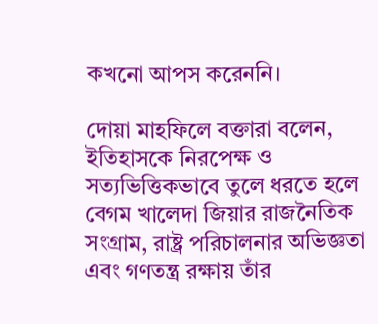কখনো আপস করেননি।

দোয়া মাহফিলে বক্তারা বলেন, ইতিহাসকে নিরপেক্ষ ও সত্যভিত্তিকভাবে তুলে ধরতে হলে বেগম খালেদা জিয়ার রাজনৈতিক সংগ্রাম, রাষ্ট্র পরিচালনার অভিজ্ঞতা এবং গণতন্ত্র রক্ষায় তাঁর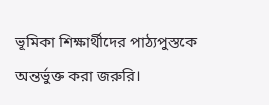ভূমিকা শিক্ষার্থীদের পাঠ্যপুস্তকে অন্তর্ভুক্ত করা জরুরি।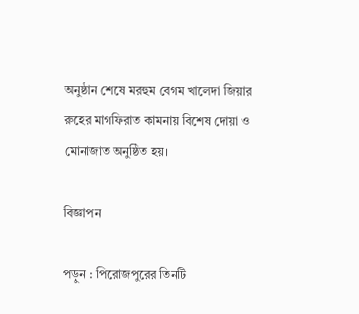অনুষ্ঠান শেষে মরহুম বেগম খালেদা জিয়ার রুহের মাগফিরাত কামনায় বিশেষ দোয়া ও মোনাজাত অনুষ্ঠিত হয়।

বিজ্ঞাপন

পড়ুন : পিরোজপুরের তিনটি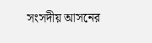সংসদীয় আসনের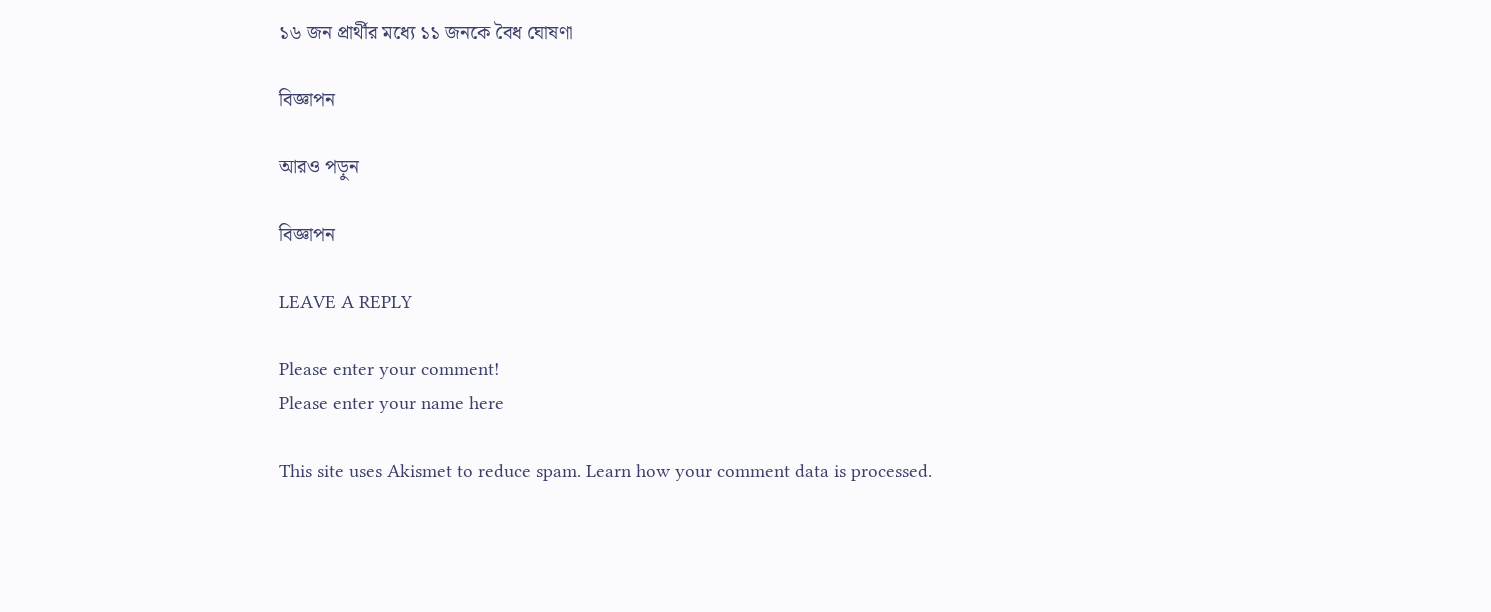১৬ জন প্রার্থীর মধ্যে ১১ জনকে বৈধ ঘোষণা

বিজ্ঞাপন

আরও পড়ুন

বিজ্ঞাপন

LEAVE A REPLY

Please enter your comment!
Please enter your name here

This site uses Akismet to reduce spam. Learn how your comment data is processed.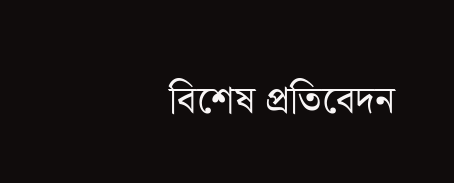বিশেষ প্রতিবেদন